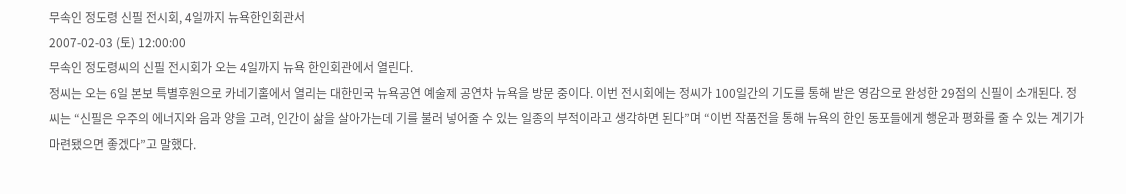무속인 정도령 신필 전시회, 4일까지 뉴욕한인회관서
2007-02-03 (토) 12:00:00
무속인 정도령씨의 신필 전시회가 오는 4일까지 뉴욕 한인회관에서 열린다.
정씨는 오는 6일 본보 특별후원으로 카네기홀에서 열리는 대한민국 뉴욕공연 예술제 공연차 뉴욕을 방문 중이다. 이번 전시회에는 정씨가 100일간의 기도를 통해 받은 영감으로 완성한 29점의 신필이 소개된다. 정씨는 “신필은 우주의 에너지와 음과 양을 고려, 인간이 삶을 살아가는데 기를 불러 넣어줄 수 있는 일종의 부적이라고 생각하면 된다”며 “이번 작품전을 통해 뉴욕의 한인 동포들에게 행운과 평화를 줄 수 있는 계기가 마련됐으면 좋겠다”고 말했다.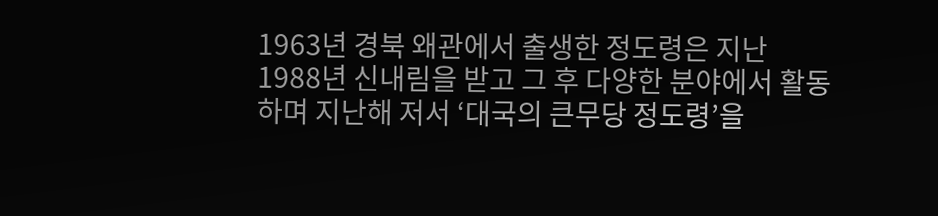1963년 경북 왜관에서 출생한 정도령은 지난 1988년 신내림을 받고 그 후 다양한 분야에서 활동하며 지난해 저서 ‘대국의 큰무당 정도령’을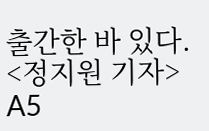출간한 바 있다. <정지원 기자> A5